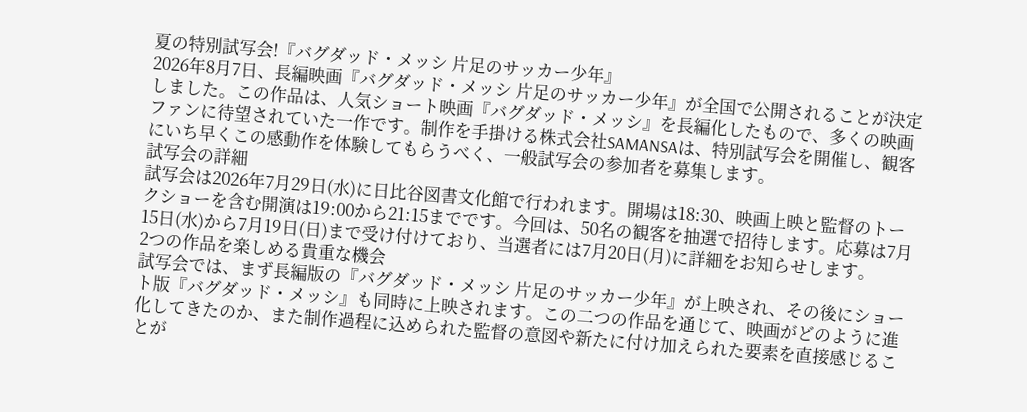夏の特別試写会!『バグダッド・メッシ 片足のサッカー少年』
2026年8月7日、長編映画『バグダッド・メッシ 片足のサッカー少年』が全国で公開されることが決定しました。この作品は、人気ショート映画『バグダッド・メッシ』を長編化したもので、多くの映画ファンに待望されていた一作です。制作を手掛ける株式会社SAMANSAは、特別試写会を開催し、観客にいち早くこの感動作を体験してもらうべく、一般試写会の参加者を募集します。
試写会の詳細
試写会は2026年7月29日(水)に日比谷図書文化館で行われます。開場は18:30、映画上映と監督のトークショーを含む開演は19:00から21:15までです。今回は、50名の観客を抽選で招待します。応募は7月15日(水)から7月19日(日)まで受け付けており、当選者には7月20日(月)に詳細をお知らせします。
2つの作品を楽しめる貴重な機会
試写会では、まず長編版の『バグダッド・メッシ 片足のサッカー少年』が上映され、その後にショート版『バグダッド・メッシ』も同時に上映されます。この二つの作品を通じて、映画がどのように進化してきたのか、また制作過程に込められた監督の意図や新たに付け加えられた要素を直接感じることが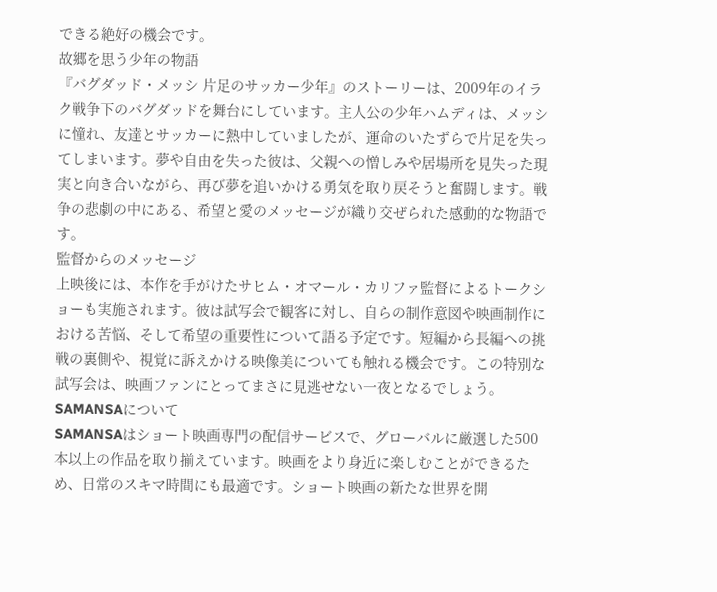できる絶好の機会です。
故郷を思う少年の物語
『バグダッド・メッシ 片足のサッカー少年』のストーリーは、2009年のイラク戦争下のバグダッドを舞台にしています。主人公の少年ハムディは、メッシに憧れ、友達とサッカーに熱中していましたが、運命のいたずらで片足を失ってしまいます。夢や自由を失った彼は、父親への憎しみや居場所を見失った現実と向き合いながら、再び夢を追いかける勇気を取り戻そうと奮闘します。戦争の悲劇の中にある、希望と愛のメッセージが織り交ぜられた感動的な物語です。
監督からのメッセージ
上映後には、本作を手がけたサヒム・オマール・カリファ監督によるトークショーも実施されます。彼は試写会で観客に対し、自らの制作意図や映画制作における苦悩、そして希望の重要性について語る予定です。短編から長編への挑戦の裏側や、視覚に訴えかける映像美についても触れる機会です。この特別な試写会は、映画ファンにとってまさに見逃せない一夜となるでしょう。
SAMANSAについて
SAMANSAはショート映画専門の配信サービスで、グローバルに厳選した500本以上の作品を取り揃えています。映画をより身近に楽しむことができるため、日常のスキマ時間にも最適です。ショート映画の新たな世界を開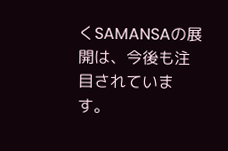くSAMANSAの展開は、今後も注目されています。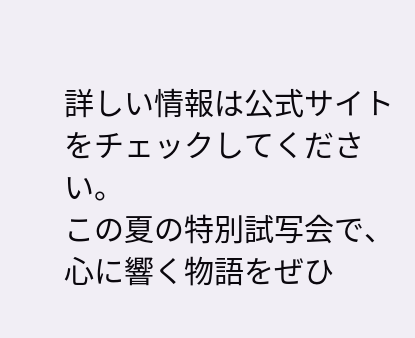詳しい情報は公式サイトをチェックしてください。
この夏の特別試写会で、心に響く物語をぜひ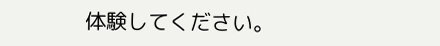体験してください。